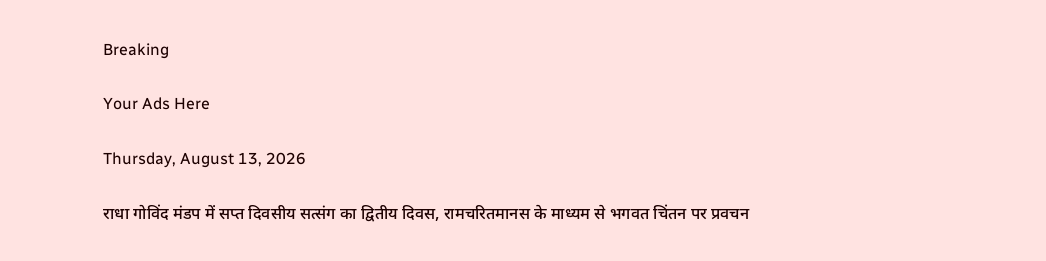Breaking

Your Ads Here

Thursday, August 13, 2026

राधा गोविंद मंडप में सप्त दिवसीय सत्संग का द्वितीय दिवस, रामचरितमानस के माध्यम से भगवत चिंतन पर प्रवचन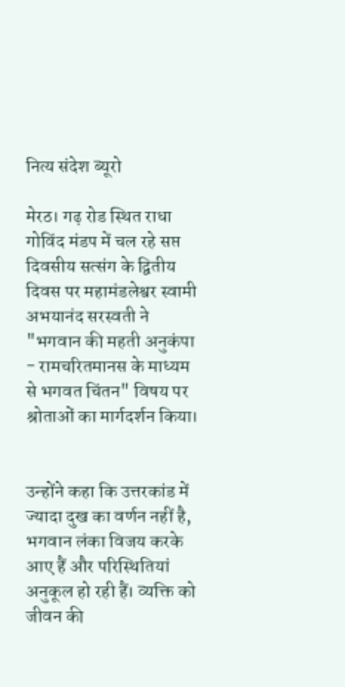नित्य संदेश ब्यूरो

मेरठ। गढ़ रोड स्थित राधा गोविंद मंडप में चल रहे सप्त दिवसीय सत्संग के द्वितीय दिवस पर महामंडलेश्वर स्वामी अभयानंद सरस्वती ने "भगवान की महती अनुकंपा - रामचरितमानस के माध्यम से भगवत चिंतन" विषय पर श्रोताओं का मार्गदर्शन किया।


उन्होंने कहा कि उत्तरकांड में ज्यादा दुख का वर्णन नहीं है, भगवान लंका विजय करके आए हैं और परिस्थितियां अनुकूल हो रही हैं। व्यक्ति को जीवन की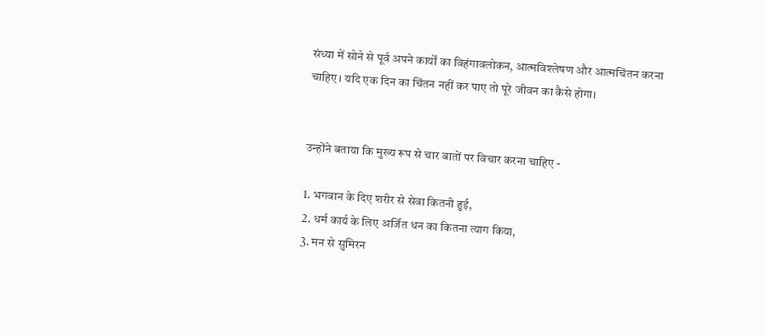संध्या में सोने से पूर्व अपने कार्यों का विहंगावलोकन, आत्मविश्लेषण और आत्मचिंतन करना चाहिए। यदि एक दिन का चिंतन नहीं कर पाए तो पूरे जीवन का कैसे होगा।


उन्होंने बताया कि मुख्य रूप से चार बातों पर विचार करना चाहिए -

1. भगवान के दिए शरीर से सेवा कितनी हुई,
2. धर्म कार्य के लिए अर्जित धन का कितना त्याग किया,
3. मन से सुमिरन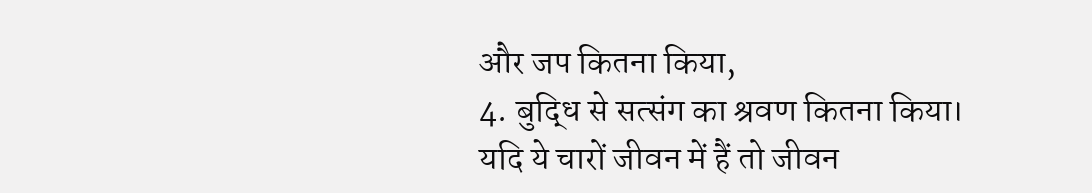और जप कितना किया,
4. बुद्धि से सत्संग का श्रवण कितना किया।
यदि ये चारों जीवन में हैं तो जीवन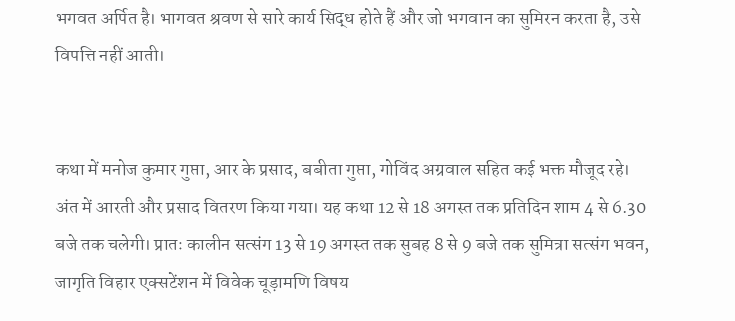भगवत अर्पित है। भागवत श्रवण से सारे कार्य सिद्ध होते हैं और जो भगवान का सुमिरन करता है, उसे विपत्ति नहीं आती।


कथा में मनोज कुमार गुप्ता, आर के प्रसाद, बबीता गुप्ता, गोविंद अग्रवाल सहित कई भक्त मौजूद रहे। अंत में आरती और प्रसाद वितरण किया गया। यह कथा 12 से 18 अगस्त तक प्रतिदिन शाम 4 से 6.30 बजे तक चलेगी। प्रातः कालीन सत्संग 13 से 19 अगस्त तक सुबह 8 से 9 बजे तक सुमित्रा सत्संग भवन, जागृति विहार एक्सटेंशन में विवेक चूड़ामणि विषय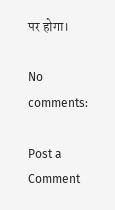पर होगा।

No comments:

Post a Comment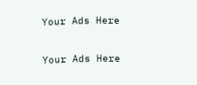Your Ads Here

Your Ads Here